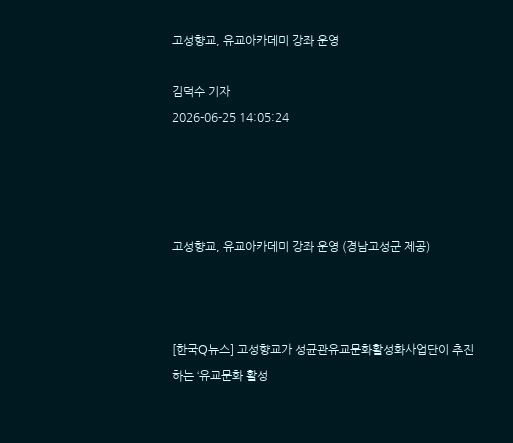고성향교, 유교아카데미 강좌 운영

김덕수 기자
2026-06-25 14:05:24




고성향교, 유교아카데미 강좌 운영 (경남고성군 제공)



[한국Q뉴스] 고성향교가 성균관유교문화활성화사업단이 추진하는 ‘유교문화 활성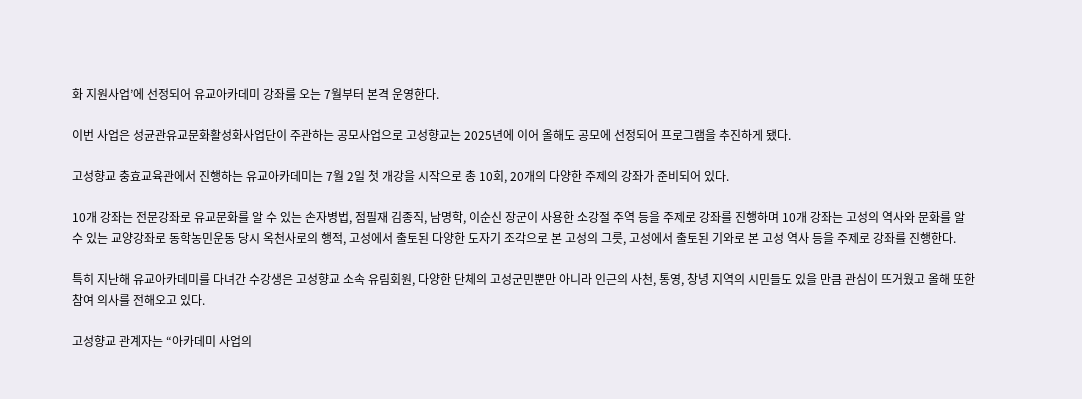화 지원사업’에 선정되어 유교아카데미 강좌를 오는 7월부터 본격 운영한다.

이번 사업은 성균관유교문화활성화사업단이 주관하는 공모사업으로 고성향교는 2025년에 이어 올해도 공모에 선정되어 프로그램을 추진하게 됐다.

고성향교 충효교육관에서 진행하는 유교아카데미는 7월 2일 첫 개강을 시작으로 총 10회, 20개의 다양한 주제의 강좌가 준비되어 있다.

10개 강좌는 전문강좌로 유교문화를 알 수 있는 손자병법, 점필재 김종직, 남명학, 이순신 장군이 사용한 소강절 주역 등을 주제로 강좌를 진행하며 10개 강좌는 고성의 역사와 문화를 알 수 있는 교양강좌로 동학농민운동 당시 옥천사로의 행적, 고성에서 출토된 다양한 도자기 조각으로 본 고성의 그릇, 고성에서 출토된 기와로 본 고성 역사 등을 주제로 강좌를 진행한다.

특히 지난해 유교아카데미를 다녀간 수강생은 고성향교 소속 유림회원, 다양한 단체의 고성군민뿐만 아니라 인근의 사천, 통영, 창녕 지역의 시민들도 있을 만큼 관심이 뜨거웠고 올해 또한 참여 의사를 전해오고 있다.

고성향교 관계자는 “아카데미 사업의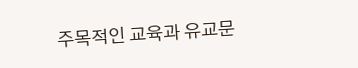주목적인 교육과 유교문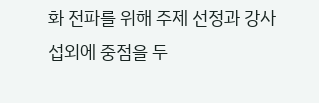화 전파를 위해 주제 선정과 강사 섭외에 중점을 두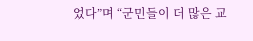었다”며 “군민들이 더 많은 교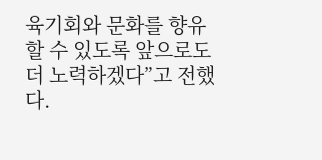육기회와 문화를 향유할 수 있도록 앞으로도 더 노력하겠다”고 전했다.